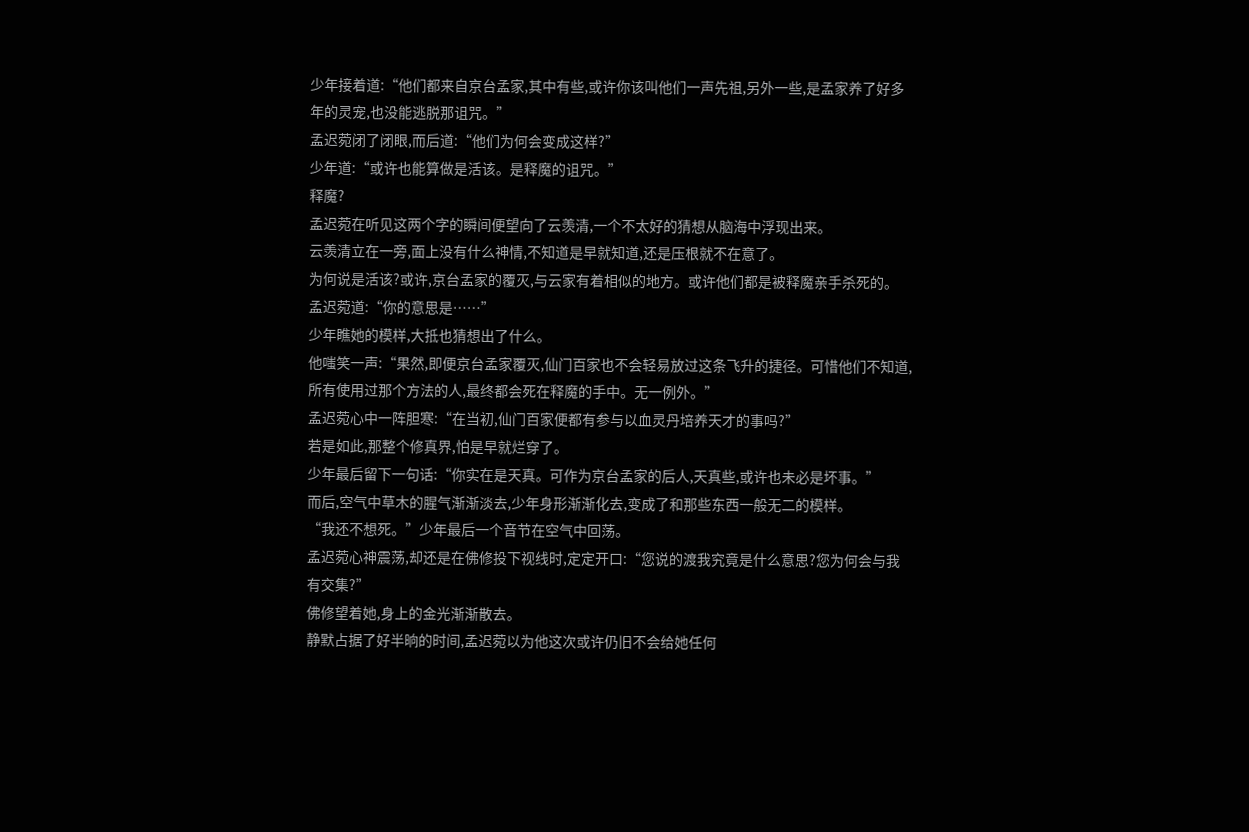少年接着道:“他们都来自京台孟家,其中有些,或许你该叫他们一声先祖,另外一些,是孟家养了好多年的灵宠,也没能逃脱那诅咒。”
孟迟菀闭了闭眼,而后道:“他们为何会变成这样?”
少年道:“或许也能算做是活该。是释魔的诅咒。”
释魔?
孟迟菀在听见这两个字的瞬间便望向了云羡清,一个不太好的猜想从脑海中浮现出来。
云羡清立在一旁,面上没有什么神情,不知道是早就知道,还是压根就不在意了。
为何说是活该?或许,京台孟家的覆灭,与云家有着相似的地方。或许他们都是被释魔亲手杀死的。
孟迟菀道:“你的意思是……”
少年瞧她的模样,大抵也猜想出了什么。
他嗤笑一声:“果然,即便京台孟家覆灭,仙门百家也不会轻易放过这条飞升的捷径。可惜他们不知道,所有使用过那个方法的人,最终都会死在释魔的手中。无一例外。”
孟迟菀心中一阵胆寒:“在当初,仙门百家便都有参与以血灵丹培养天才的事吗?”
若是如此,那整个修真界,怕是早就烂穿了。
少年最后留下一句话:“你实在是天真。可作为京台孟家的后人,天真些,或许也未必是坏事。”
而后,空气中草木的腥气渐渐淡去,少年身形渐渐化去,变成了和那些东西一般无二的模样。
“我还不想死。”少年最后一个音节在空气中回荡。
孟迟菀心神震荡,却还是在佛修投下视线时,定定开口:“您说的渡我究竟是什么意思?您为何会与我有交集?”
佛修望着她,身上的金光渐渐散去。
静默占据了好半晌的时间,孟迟菀以为他这次或许仍旧不会给她任何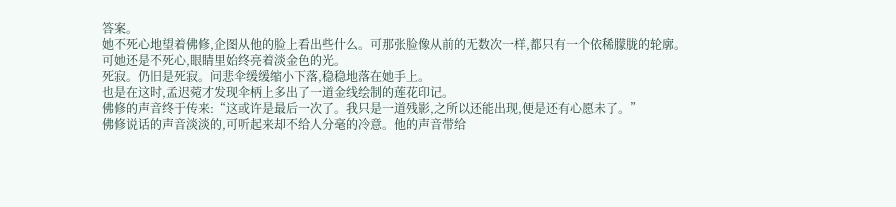答案。
她不死心地望着佛修,企图从他的脸上看出些什么。可那张脸像从前的无数次一样,都只有一个依稀朦胧的轮廓。
可她还是不死心,眼睛里始终亮着淡金色的光。
死寂。仍旧是死寂。问悲伞缓缓缩小下落,稳稳地落在她手上。
也是在这时,孟迟菀才发现伞柄上多出了一道金线绘制的莲花印记。
佛修的声音终于传来:“这或许是最后一次了。我只是一道残影,之所以还能出现,便是还有心愿未了。”
佛修说话的声音淡淡的,可听起来却不给人分毫的冷意。他的声音带给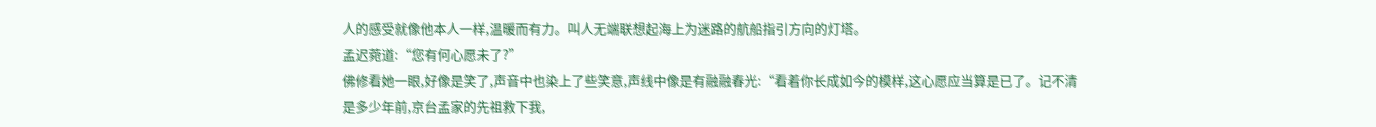人的感受就像他本人一样,温暖而有力。叫人无端联想起海上为迷路的航船指引方向的灯塔。
孟迟菀道:“您有何心愿未了?”
佛修看她一眼,好像是笑了,声音中也染上了些笑意,声线中像是有融融春光:“看着你长成如今的模样,这心愿应当算是已了。记不清是多少年前,京台孟家的先祖救下我,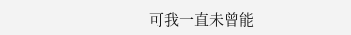可我一直未曾能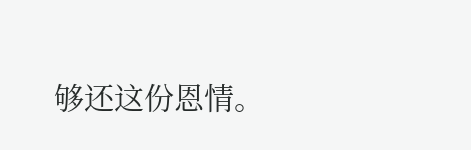够还这份恩情。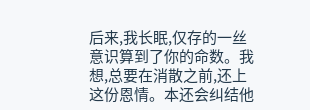后来,我长眠,仅存的一丝意识算到了你的命数。我想,总要在消散之前,还上这份恩情。本还会纠结他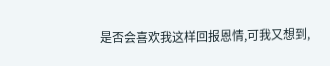是否会喜欢我这样回报恩情,可我又想到,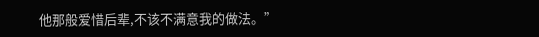他那般爱惜后辈,不该不满意我的做法。”